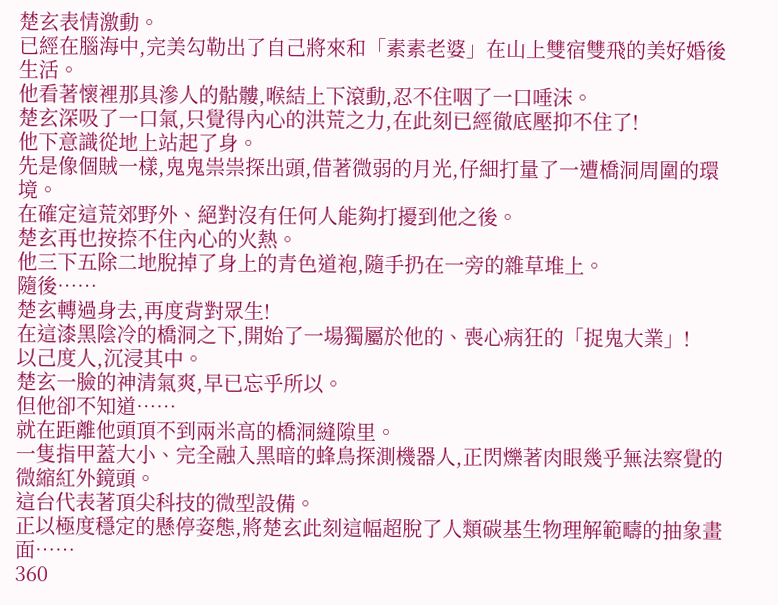楚玄表情激動。
已經在腦海中,完美勾勒出了自己將來和「素素老婆」在山上雙宿雙飛的美好婚後生活。
他看著懷裡那具滲人的骷髏,喉結上下滾動,忍不住咽了一口唾沫。
楚玄深吸了一口氣,只覺得內心的洪荒之力,在此刻已經徹底壓抑不住了!
他下意識從地上站起了身。
先是像個賊一樣,鬼鬼祟祟探出頭,借著微弱的月光,仔細打量了一遭橋洞周圍的環境。
在確定這荒郊野外、絕對沒有任何人能夠打擾到他之後。
楚玄再也按捺不住內心的火熱。
他三下五除二地脫掉了身上的青色道袍,隨手扔在一旁的雜草堆上。
隨後……
楚玄轉過身去,再度背對眾生!
在這漆黑陰冷的橋洞之下,開始了一場獨屬於他的、喪心病狂的「捉鬼大業」!
以己度人,沉浸其中。
楚玄一臉的神清氣爽,早已忘乎所以。
但他卻不知道……
就在距離他頭頂不到兩米高的橋洞縫隙里。
一隻指甲蓋大小、完全融入黑暗的蜂鳥探測機器人,正閃爍著肉眼幾乎無法察覺的微縮紅外鏡頭。
這台代表著頂尖科技的微型設備。
正以極度穩定的懸停姿態,將楚玄此刻這幅超脫了人類碳基生物理解範疇的抽象畫面……
360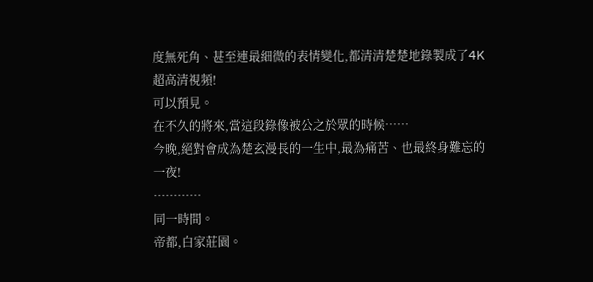度無死角、甚至連最細微的表情變化,都清清楚楚地錄製成了4K超高清視頻!
可以預見。
在不久的將來,當這段錄像被公之於眾的時候……
今晚,絕對會成為楚玄漫長的一生中,最為痛苦、也最終身難忘的一夜!
…………
同一時間。
帝都,白家莊園。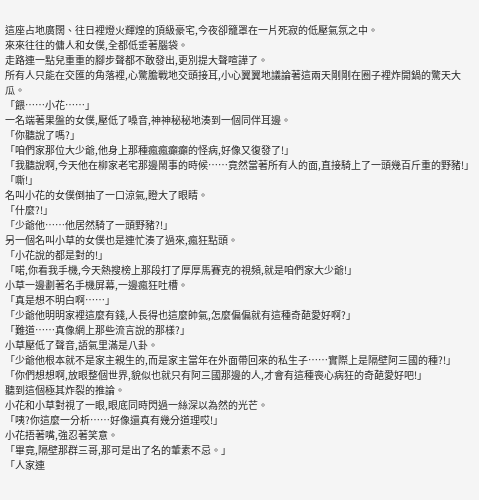這座占地廣闊、往日裡燈火輝煌的頂級豪宅,今夜卻籠罩在一片死寂的低壓氣氛之中。
來來往往的傭人和女僕,全都低垂著腦袋。
走路連一點兒重重的腳步聲都不敢發出,更別提大聲喧譁了。
所有人只能在交匯的角落裡,心驚膽戰地交頭接耳,小心翼翼地議論著這兩天剛剛在圈子裡炸開鍋的驚天大瓜。
「餵……小花……」
一名端著果盤的女僕,壓低了嗓音,神神秘秘地湊到一個同伴耳邊。
「你聽說了嗎?」
「咱們家那位大少爺,他身上那種瘋瘋癲癲的怪病,好像又復發了!」
「我聽說啊,今天他在柳家老宅那邊鬧事的時候……竟然當著所有人的面,直接騎上了一頭幾百斤重的野豬!」
「嘶!」
名叫小花的女僕倒抽了一口涼氣,瞪大了眼睛。
「什麼?!」
「少爺他……他居然騎了一頭野豬?!」
另一個名叫小草的女僕也是連忙湊了過來,瘋狂點頭。
「小花說的都是對的!」
「喏,你看我手機,今天熱搜榜上那段打了厚厚馬賽克的視頻,就是咱們家大少爺!」
小草一邊劃著名手機屏幕,一邊瘋狂吐槽。
「真是想不明白啊……」
「少爺他明明家裡這麼有錢,人長得也這麼帥氣,怎麼偏偏就有這種奇葩愛好啊?」
「難道……真像網上那些流言說的那樣?」
小草壓低了聲音,語氣里滿是八卦。
「少爺他根本就不是家主親生的,而是家主當年在外面帶回來的私生子……實際上是隔壁阿三國的種?!」
「你們想想啊,放眼整個世界,貌似也就只有阿三國那邊的人,才會有這種喪心病狂的奇葩愛好吧!」
聽到這個極其炸裂的推論。
小花和小草對視了一眼,眼底同時閃過一絲深以為然的光芒。
「咦?你這麼一分析……好像還真有幾分道理哎!」
小花捂著嘴,強忍著笑意。
「畢竟,隔壁那群三哥,那可是出了名的葷素不忌。」
「人家連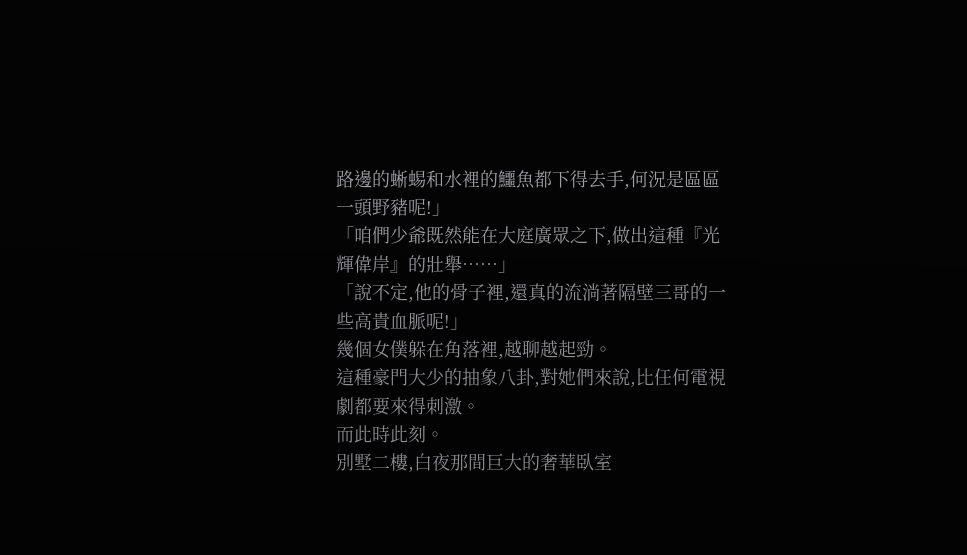路邊的蜥蜴和水裡的鱷魚都下得去手,何況是區區一頭野豬呢!」
「咱們少爺既然能在大庭廣眾之下,做出這種『光輝偉岸』的壯舉……」
「說不定,他的骨子裡,還真的流淌著隔壁三哥的一些高貴血脈呢!」
幾個女僕躲在角落裡,越聊越起勁。
這種豪門大少的抽象八卦,對她們來說,比任何電視劇都要來得刺激。
而此時此刻。
別墅二樓,白夜那間巨大的奢華臥室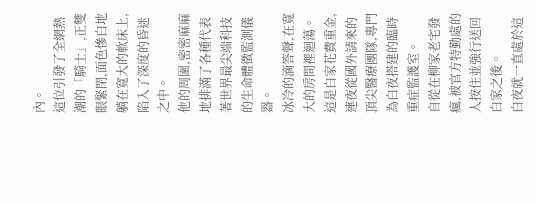內。
這位引發了全網熱潮的「騎士」,正雙眼緊閉,面色慘白地躺在寬大的軟床上,陷入了深度的昏迷之中。
他的周圍,密密麻麻地排滿了各種代表著世界最尖端科技的生命體徵監測儀器。
冰冷的滴答聲,在寬大的房間裡迴蕩。
這是白家花費重金,連夜從國外請來的頂尖醫療團隊,專門為白夜搭建的臨時重症監護室。
自從在柳家老宅發瘋,被官方特勤處的人按住並強行送回白家之後。
白夜就一直處於這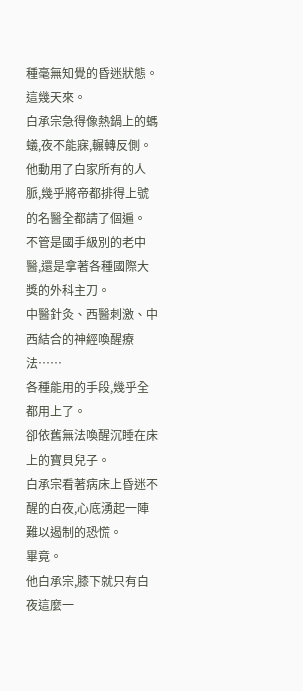種毫無知覺的昏迷狀態。
這幾天來。
白承宗急得像熱鍋上的螞蟻,夜不能寐,輾轉反側。
他動用了白家所有的人脈,幾乎將帝都排得上號的名醫全都請了個遍。
不管是國手級別的老中醫,還是拿著各種國際大獎的外科主刀。
中醫針灸、西醫刺激、中西結合的神經喚醒療法……
各種能用的手段,幾乎全都用上了。
卻依舊無法喚醒沉睡在床上的寶貝兒子。
白承宗看著病床上昏迷不醒的白夜,心底湧起一陣難以遏制的恐慌。
畢竟。
他白承宗,膝下就只有白夜這麼一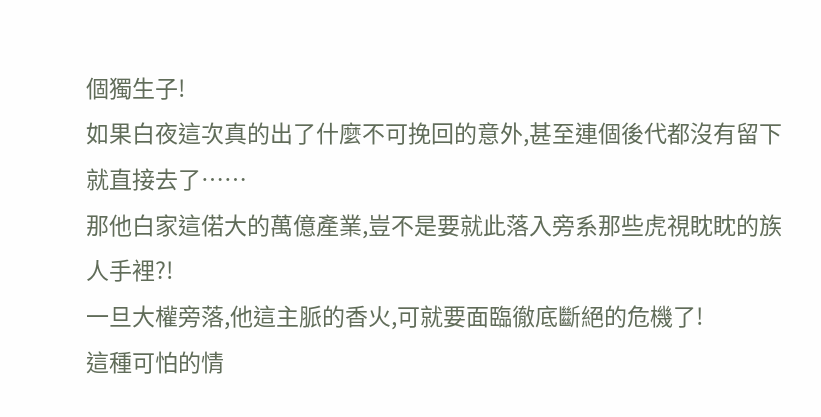個獨生子!
如果白夜這次真的出了什麼不可挽回的意外,甚至連個後代都沒有留下就直接去了……
那他白家這偌大的萬億產業,豈不是要就此落入旁系那些虎視眈眈的族人手裡?!
一旦大權旁落,他這主脈的香火,可就要面臨徹底斷絕的危機了!
這種可怕的情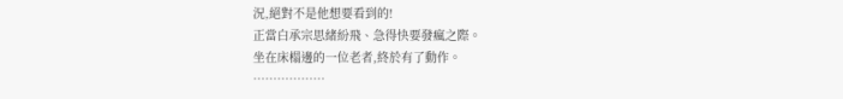況,絕對不是他想要看到的!
正當白承宗思緒紛飛、急得快要發瘋之際。
坐在床榻邊的一位老者,終於有了動作。
………………